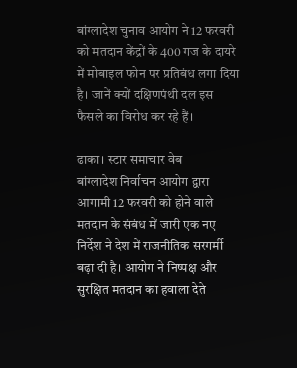बांग्लादेश चुनाव आयोग ने 12 फरवरी को मतदान केंद्रों के 400 गज के दायरे में मोबाइल फोन पर प्रतिबंध लगा दिया है। जानें क्यों दक्षिणपंथी दल इस फैसले का विरोध कर रहे हैं।

ढाका। स्टार समाचार वेब
बांग्लादेश निर्वाचन आयोग द्वारा आगामी 12 फरवरी को होने वाले मतदान के संबंध में जारी एक नए निर्देश ने देश में राजनीतिक सरगर्मी बढ़ा दी है। आयोग ने निष्पक्ष और सुरक्षित मतदान का हवाला देते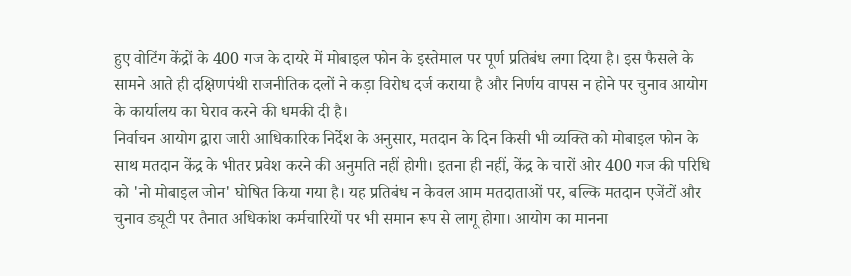हुए वोटिंग केंद्रों के 400 गज के दायरे में मोबाइल फोन के इस्तेमाल पर पूर्ण प्रतिबंध लगा दिया है। इस फैसले के सामने आते ही दक्षिणपंथी राजनीतिक दलों ने कड़ा विरोध दर्ज कराया है और निर्णय वापस न होने पर चुनाव आयोग के कार्यालय का घेराव करने की धमकी दी है।
निर्वाचन आयोग द्वारा जारी आधिकारिक निर्देश के अनुसार, मतदान के दिन किसी भी व्यक्ति को मोबाइल फोन के साथ मतदान केंद्र के भीतर प्रवेश करने की अनुमति नहीं होगी। इतना ही नहीं, केंद्र के चारों ओर 400 गज की परिधि को 'नो मोबाइल जोन' घोषित किया गया है। यह प्रतिबंध न केवल आम मतदाताओं पर, बल्कि मतदान एजेंटों और चुनाव ड्यूटी पर तैनात अधिकांश कर्मचारियों पर भी समान रूप से लागू होगा। आयोग का मानना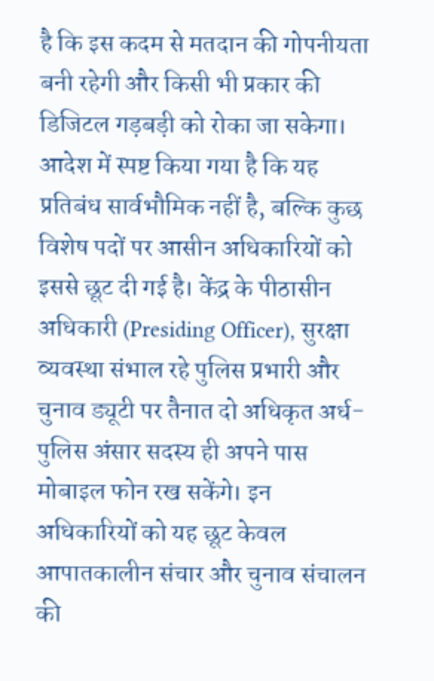है कि इस कदम से मतदान की गोपनीयता बनी रहेगी और किसी भी प्रकार की डिजिटल गड़बड़ी को रोका जा सकेगा।
आदेश में स्पष्ट किया गया है कि यह प्रतिबंध सार्वभौमिक नहीं है, बल्कि कुछ विशेष पदों पर आसीन अधिकारियों को इससे छूट दी गई है। केंद्र के पीठासीन अधिकारी (Presiding Officer), सुरक्षा व्यवस्था संभाल रहे पुलिस प्रभारी और चुनाव ड्यूटी पर तैनात दो अधिकृत अर्ध-पुलिस अंसार सदस्य ही अपने पास मोबाइल फोन रख सकेंगे। इन अधिकारियों को यह छूट केवल आपातकालीन संचार और चुनाव संचालन की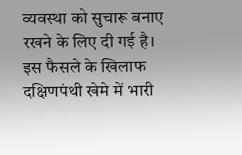व्यवस्था को सुचारू बनाए रखने के लिए दी गई है।
इस फैसले के खिलाफ दक्षिणपंथी खेमे में भारी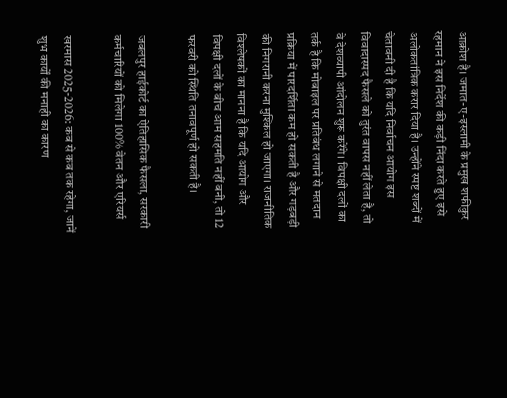आक्रोश है। जमात-ए-इस्लामी के प्रमुख शफीकुर रहमान ने इस निर्देश की कड़ी निंदा करते हुए इसे अलोकतांत्रिक करार दिया है। उन्होंने स्पष्ट शब्दों में चेतावनी दी है कि यदि निर्वाचन आयोग इस विवादास्पद फैसले को तुरंत वापस नहीं लेता है, तो वे देशव्यापी आंदोलन शुरू करेंगे। विपक्षी दलों का तर्क है कि मोबाइल पर प्रतिबंध लगाने से मतदान प्रक्रिया में पारदर्शिता कम हो सकती है और गड़बड़ी की निगरानी करना मुश्किल हो जाएगा। राजनीतिक विश्लेषकों का मानना है कि यदि आयोग और विपक्षी दलों के बीच आम सहमति नहीं बनी, तो 12 फरवरी को स्थिति तनावपूर्ण हो सकती है।

जबलपुर हाईकोर्ट का ऐतिहासिक फैसला, सरकारी कर्मचारियों को मिलेगा 100% वेतन और एरियर्स

खरमास 2025-2026: कब से कब तक रहेगा, जानें शुभ कार्यों की मनाही का कारण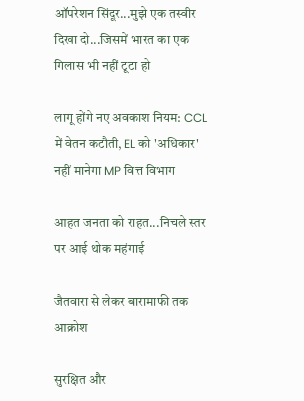ऑपरेशन सिंदूर...मुझे एक तस्वीर दिखा दो...जिसमें भारत का एक गिलास भी नहीं टूटा हो

लागू होंगे नए अवकाश नियम: CCL में वेतन कटौती, EL को 'अधिकार' नहीं मानेगा MP वित्त विभाग

आहत जनता को राहत...निचले स्तर पर आई थोक महंगाई

जैतवारा से लेकर बारामाफी तक आक्रोश

सुरक्षित और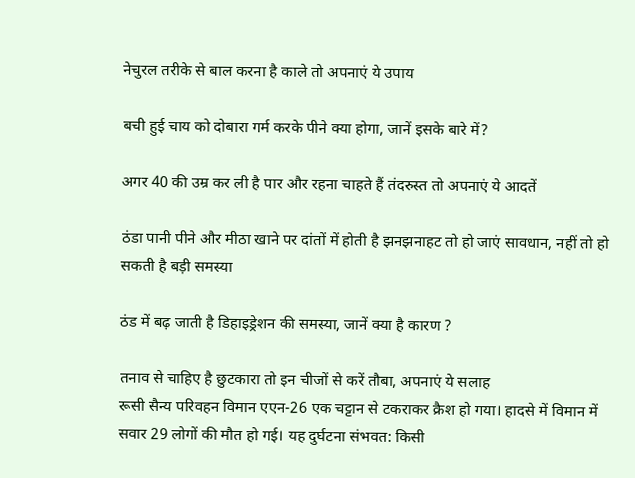नेचुरल तरीके से बाल करना है काले तो अपनाएं ये उपाय

बची हुई चाय को दोबारा गर्म करके पीने क्या होगा, जानें इसके बारे में?

अगर 40 की उम्र कर ली है पार और रहना चाहते हैं तंदरुस्त तो अपनाएं ये आदतें

ठंडा पानी पीने और मीठा खाने पर दांतों में होती है झनझनाहट तो हो जाएं सावधान, नहीं तो हो सकती है बड़ी समस्या

ठंड में बढ़ जाती है डिहाइड्रेशन की समस्या, जानें क्या है कारण ?

तनाव से चाहिए है छुटकारा तो इन चीजों से करें तौबा, अपनाएं ये सलाह
रूसी सैन्य परिवहन विमान एएन-26 एक चट्टान से टकराकर क्रैश हो गया। हादसे में विमान में सवार 29 लोगों की मौत हो गई। यह दुर्घटना संभवत: किसी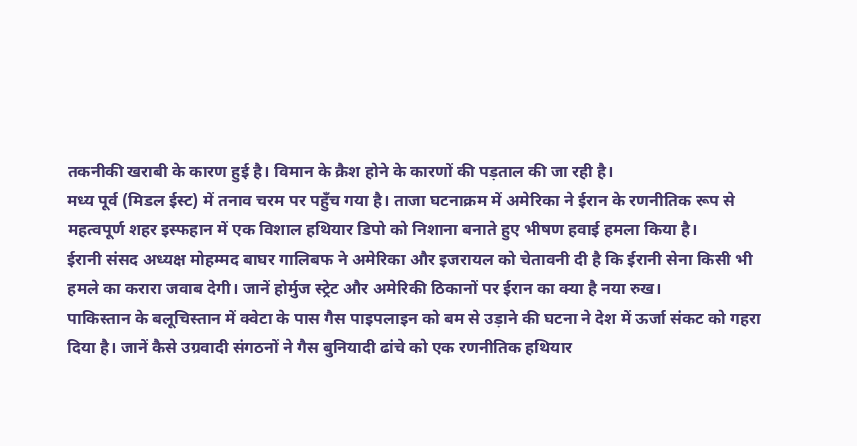तकनीकी खराबी के कारण हुई है। विमान के क्रैश होने के कारणों की पड़ताल की जा रही है।
मध्य पूर्व (मिडल ईस्ट) में तनाव चरम पर पहुँच गया है। ताजा घटनाक्रम में अमेरिका ने ईरान के रणनीतिक रूप से महत्वपूर्ण शहर इस्फहान में एक विशाल हथियार डिपो को निशाना बनाते हुए भीषण हवाई हमला किया है।
ईरानी संसद अध्यक्ष मोहम्मद बाघर गालिबफ ने अमेरिका और इजरायल को चेतावनी दी है कि ईरानी सेना किसी भी हमले का करारा जवाब देगी। जानें होर्मुज स्ट्रेट और अमेरिकी ठिकानों पर ईरान का क्या है नया रुख।
पाकिस्तान के बलूचिस्तान में क्वेटा के पास गैस पाइपलाइन को बम से उड़ाने की घटना ने देश में ऊर्जा संकट को गहरा दिया है। जानें कैसे उग्रवादी संगठनों ने गैस बुनियादी ढांचे को एक रणनीतिक हथियार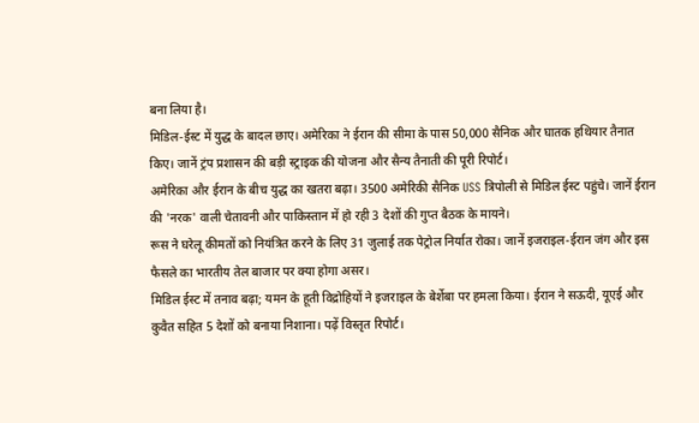बना लिया है।
मिडिल-ईस्ट में युद्ध के बादल छाए। अमेरिका ने ईरान की सीमा के पास 50,000 सैनिक और घातक हथियार तैनात किए। जानें ट्रंप प्रशासन की बड़ी स्ट्राइक की योजना और सैन्य तैनाती की पूरी रिपोर्ट।
अमेरिका और ईरान के बीच युद्ध का खतरा बढ़ा। 3500 अमेरिकी सैनिक USS त्रिपोली से मिडिल ईस्ट पहुंचे। जानें ईरान की 'नरक' वाली चेतावनी और पाकिस्तान में हो रही 3 देशों की गुप्त बैठक के मायने।
रूस ने घरेलू कीमतों को नियंत्रित करने के लिए 31 जुलाई तक पेट्रोल निर्यात रोका। जानें इजराइल-ईरान जंग और इस फैसले का भारतीय तेल बाजार पर क्या होगा असर।
मिडिल ईस्ट में तनाव बढ़ा; यमन के हूती विद्रोहियों ने इजराइल के बेर्शेबा पर हमला किया। ईरान ने सऊदी, यूएई और कुवैत सहित 5 देशों को बनाया निशाना। पढ़ें विस्तृत रिपोर्ट।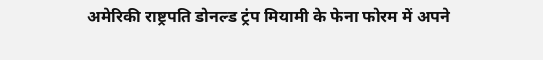अमेरिकी राष्ट्रपति डोनल्ड ट्रंप मियामी के फेना फोरम में अपने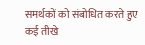समर्थकों को संबोधित करते हुए कई तीखे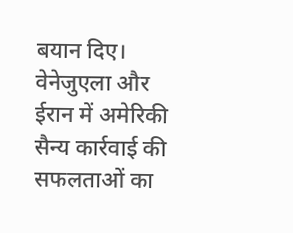बयान दिए। वेनेजुएला और ईरान में अमेरिकी सैन्य कार्रवाई की सफलताओं का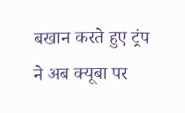बखान करते हुए ट्रंप ने अब क्यूबा पर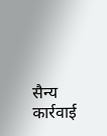सैन्य कार्रवाई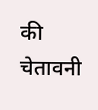की चेतावनी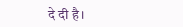दे दी है।